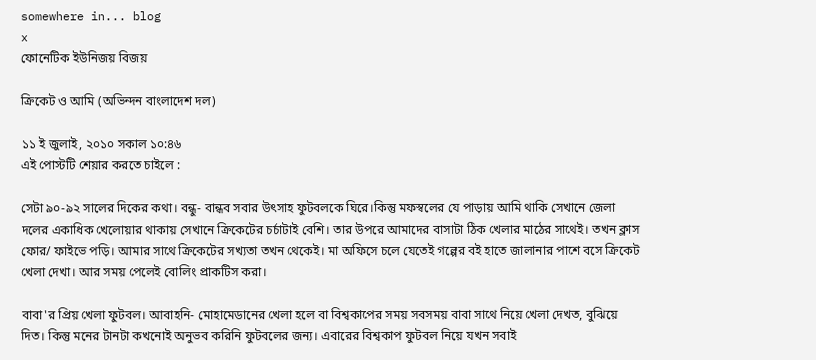somewhere in... blog
x
ফোনেটিক ইউনিজয় বিজয়

ক্রিকেট ও আমি (অভিন্দন বাংলাদেশ দল)

১১ ই জুলাই, ২০১০ সকাল ১০:৪৬
এই পোস্টটি শেয়ার করতে চাইলে :

সেটা ৯০-৯২ সালের দিকের কথা। বন্ধু- বান্ধব সবার উৎসাহ ফুটবলকে ঘিরে।কিন্তু মফস্বলের যে পাড়ায় আমি থাকি সেখানে জেলা দলের একাধিক খেলোয়ার থাকায় সেখানে ক্রিকেটের চর্চাটাই বেশি। তার উপরে আমাদের বাসাটা ঠিক খেলার মাঠের সাথেই। তখন ক্লাস ফোর/ ফাইভে পড়ি। আমার সাথে ক্রিকেটের সখ্যতা তখন থেকেই। মা অফিসে চলে যেতেই গল্পের বই হাতে জালানার পাশে বসে ক্রিকেট খেলা দেখা। আর সময় পেলেই বোলিং প্রাকটিস করা।

বাবা'র প্রিয় খেলা ফুটবল। আবাহনি- মোহামেডানের খেলা হলে বা বিশ্বকাপের সময় সবসময় বাবা সাথে নিয়ে খেলা দেখত, বুঝিয়ে দিত। কিন্তু মনের টানটা কখনোই অনুভব করিনি ফুটবলের জন্য। এবারের বিশ্বকাপ ফুটবল নিয়ে যখন সবাই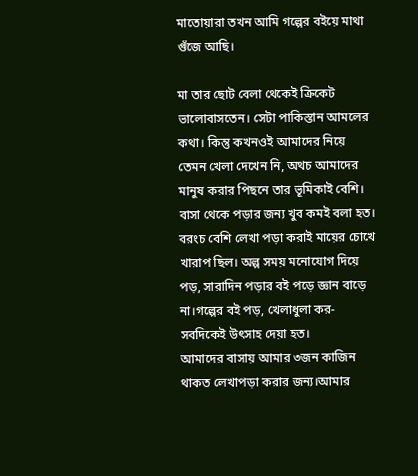মাতোয়ারা তখন আমি গল্পের বইয়ে মাথা গুঁজে আছি।

মা তার ছোট বেলা থেকেই ক্রিকেট ভালোবাসতেন। সেটা পাকিস্তান আমলের কথা। কিন্তু কখনওই আমাদের নিয়ে তেমন খেলা দেখেন নি, অথচ আমাদের মানুষ করার পিছনে তার ভূমিকাই বেশি।
বাসা থেকে পড়ার জন্য খুব কমই বলা হত। বরংচ বেশি লেখা পড়া করাই মায়ের চোখে খারাপ ছিল। অল্প সময় মনোযোগ দিয়ে পড়, সারাদিন পড়ার বই পড়ে জ্ঞান বাড়ে না।গল্পের বই পড়, খেলাধুলা কর- সবদিকেই উৎসাহ দেয়া হত।
আমাদের বাসায় আমার ৩জন কাজিন থাকত লেখাপড়া করার জন্য।আমার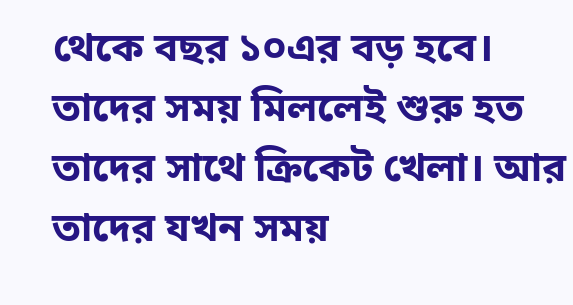থেকে বছর ১০এর বড় হবে। তাদের সময় মিললেই শুরু হত তাদের সাথে ক্রিকেট খেলা। আর তাদের যখন সময়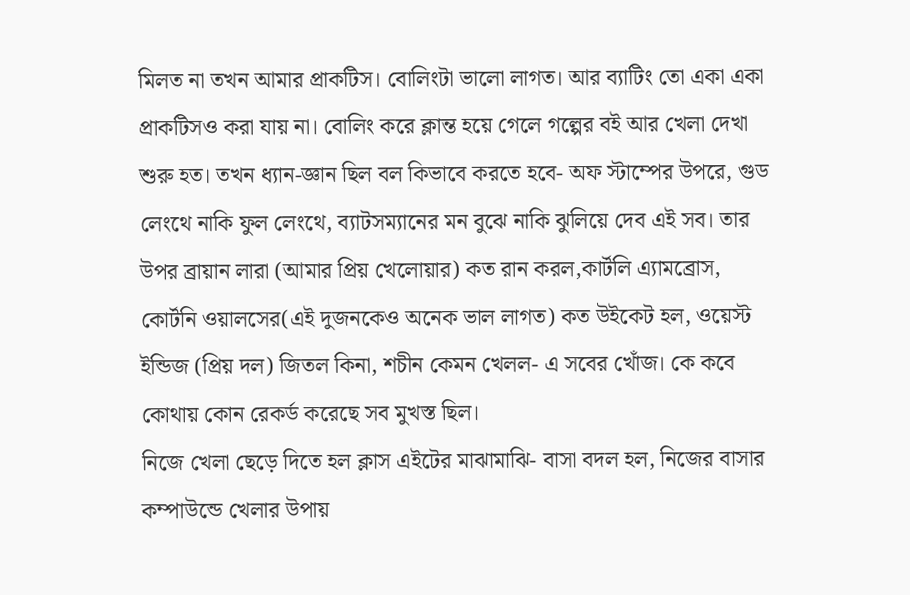মিলত না তখন আমার প্রাকটিস। বোলিংটা ভালো লাগত। আর ব্যাটিং তো একা একা প্রাকটিসও করা যায় না। বোলিং করে ক্লান্ত হয়ে গেলে গল্পের বই আর খেলা দেখা শুরু হত। তখন ধ্যান-জ্ঞান ছিল বল কিভাবে করতে হবে- অফ স্টাম্পের উপরে, গুড লেংথে নাকি ফুল লেংথে, ব্যাটসম্যানের মন বুঝে নাকি ঝুলিয়ে দেব এই সব। তার উপর ব্রায়ান লারা (আমার প্রিয় খেলোয়ার) কত রান করল,কার্টলি এ্যামব্রোস, কোর্টনি ওয়ালসের(এই দুজনকেও অনেক ভাল লাগত) কত উইকেট হল, ওয়েস্ট ইন্ডিজ (প্রিয় দল) জিতল কিনা, শচীন কেমন খেলল- এ সবের খোঁজ। কে কবে কোথায় কোন রেকর্ড করেছে সব মুখস্ত ছিল।
নিজে খেলা ছেড়ে দিতে হল ক্লাস এইটের মাঝামাঝি- বাসা বদল হল, নিজের বাসার কম্পাউন্ডে খেলার উপায়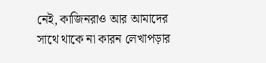নেই, কাজিনরাও আর আমাদের সাথে থাকে না কারন লেখাপড়ার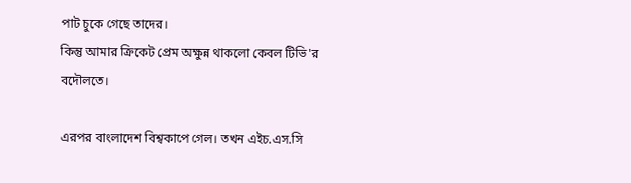পাট চুকে গেছে তাদের।
কিন্তু আমার ক্রিকেট প্রেম অক্ষুন্ন থাকলো কেবল টিভি'র বদৌলতে।

এরপর বাংলাদেশ বিশ্বকাপে গেল। তখন এইচ.এস.সি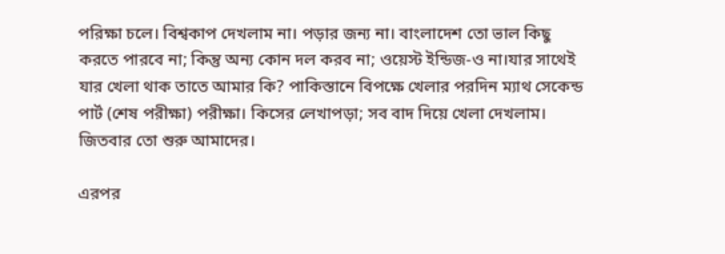পরিক্ষা চলে। বিশ্বকাপ দেখলাম না। পড়ার জন্য না। বাংলাদেশ তো ভাল কিছু করতে পারবে না; কিন্তু অন্য কোন দল করব না; ওয়েস্ট ইন্ডিজ-ও না।যার সাথেই যার খেলা থাক তাতে আমার কি? পাকিস্তানে বিপক্ষে খেলার পরদিন ম্যাথ সেকেন্ড পার্ট (শেষ পরীক্ষা) পরীক্ষা। কিসের লেখাপড়া; সব বাদ দিয়ে খেলা দেখলাম। জিতবার তো শুরু আমাদের।

এরপর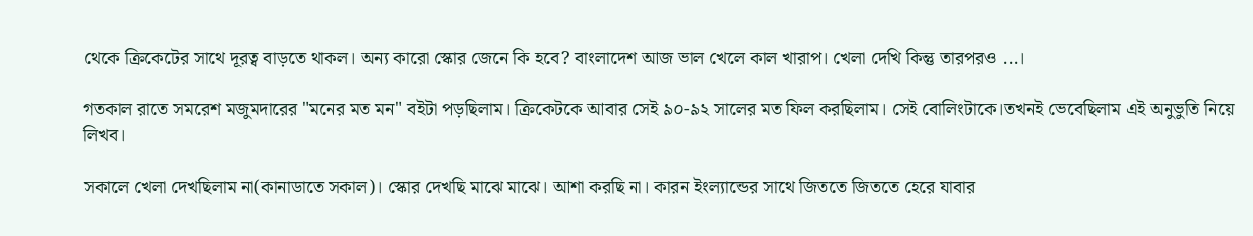থেকে ক্রিকেটের সাথে দূরত্ব বাড়তে থাকল। অন্য কারো স্কোর জেনে কি হবে? বাংলাদেশ আজ ভাল খেলে কাল খারাপ। খেলা দেখি কিন্তু তারপরও ...।

গতকাল রাতে সমরেশ মজুমদারের "মনের মত মন" বইটা পড়ছিলাম। ক্রিকেটকে আবার সেই ৯০-৯২ সালের মত ফিল করছিলাম। সেই বোলিংটাকে।তখনই ভেবেছিলাম এই অনুভুতি নিয়ে লিখব।

সকালে খেলা দেখছিলাম না(কানাডাতে সকাল)। স্কোর দেখছি মাঝে মাঝে। আশা করছি না। কারন ইংল্যান্ডের সাথে জিততে জিততে হেরে যাবার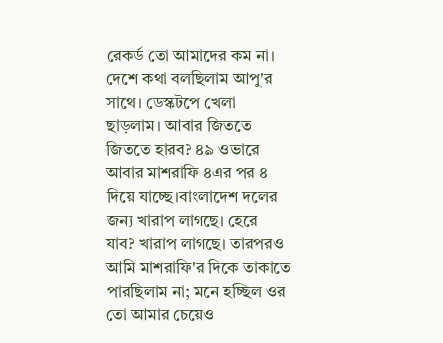রেকর্ড তো আমাদের কম না। দেশে কথা বলছিলাম আপু'র সাথে। ডেস্কটপে খেলা ছাড়লাম। আবার জিততে জিততে হারব? ৪৯ ওভারে আবার মাশরাফি ৪এর পর ৪ দিয়ে যাচ্ছে।বাংলাদেশ দলের জন্য খারাপ লাগছে। হেরে যাব? খারাপ লাগছে। তারপরও আমি মাশরাফি'র দিকে তাকাতে পারছিলাম না; মনে হচ্ছিল ওর তো আমার চেয়েও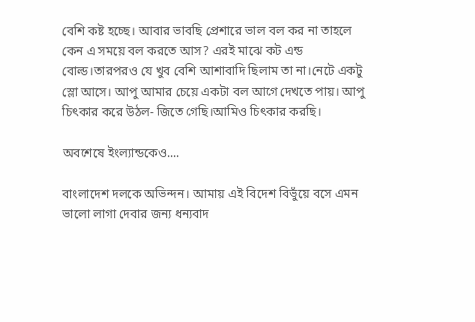বেশি কষ্ট হচ্ছে। আবার ভাবছি প্রেশারে ভাল বল কর না তাহলে কেন এ সময়ে বল করতে আস? এরই মাঝে কট এন্ড বোল্ড।তারপরও যে খুব বেশি আশাবাদি ছিলাম তা না।নেটে একটু স্লো আসে। আপু আমার চেয়ে একটা বল আগে দেখতে পায়। আপু চিৎকার করে উঠল- জিতে গেছি।আমিও চিৎকার করছি।

অবশেষে ইংল্যান্ডকেও....

বাংলাদেশ দলকে অভিন্দন। আমায় এই বিদেশ বিভুঁয়ে বসে এমন ভালো লাগা দেবার জন্য ধন্যবাদ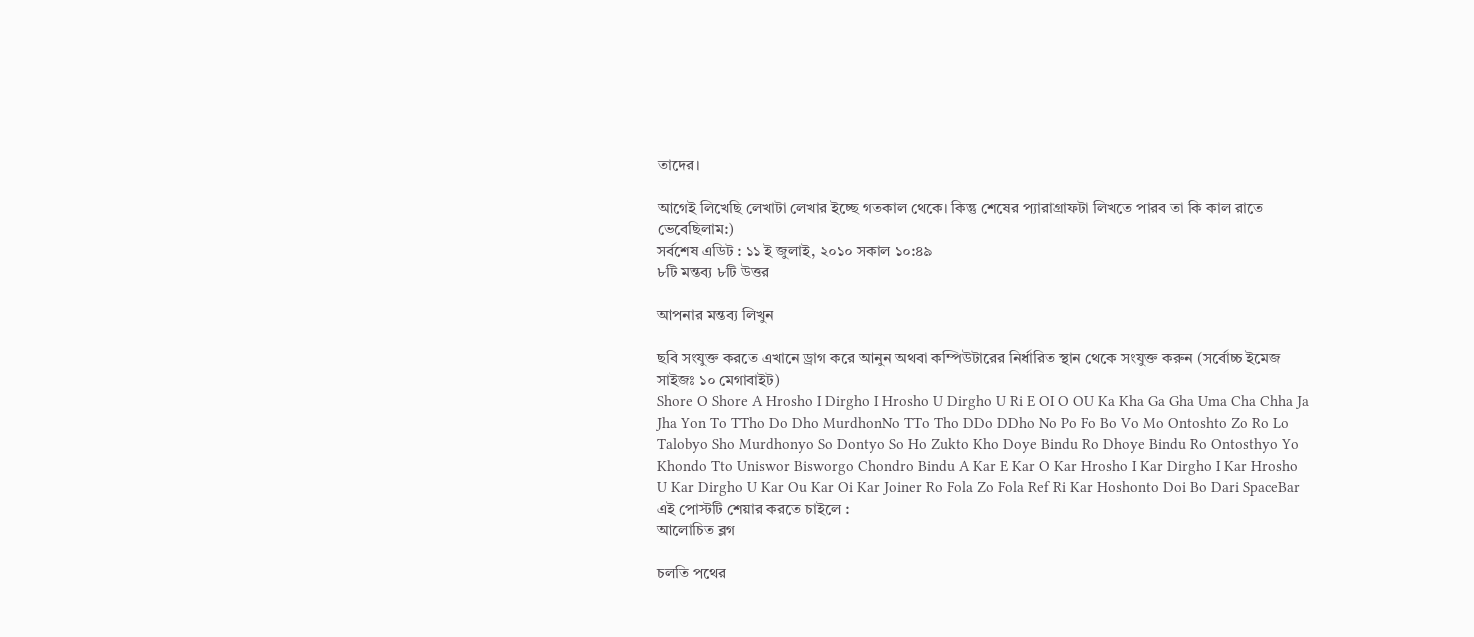তাদের।

আগেই লিখেছি লেখাটা লেখার ইচ্ছে গতকাল থেকে। কিন্তু শেষের প্যারাগ্রাফটা লিখতে পারব তা কি কাল রাতে ভেবেছিলাম:)
সর্বশেষ এডিট : ১১ ই জুলাই, ২০১০ সকাল ১০:৪৯
৮টি মন্তব্য ৮টি উত্তর

আপনার মন্তব্য লিখুন

ছবি সংযুক্ত করতে এখানে ড্রাগ করে আনুন অথবা কম্পিউটারের নির্ধারিত স্থান থেকে সংযুক্ত করুন (সর্বোচ্চ ইমেজ সাইজঃ ১০ মেগাবাইট)
Shore O Shore A Hrosho I Dirgho I Hrosho U Dirgho U Ri E OI O OU Ka Kha Ga Gha Uma Cha Chha Ja Jha Yon To TTho Do Dho MurdhonNo TTo Tho DDo DDho No Po Fo Bo Vo Mo Ontoshto Zo Ro Lo Talobyo Sho Murdhonyo So Dontyo So Ho Zukto Kho Doye Bindu Ro Dhoye Bindu Ro Ontosthyo Yo Khondo Tto Uniswor Bisworgo Chondro Bindu A Kar E Kar O Kar Hrosho I Kar Dirgho I Kar Hrosho U Kar Dirgho U Kar Ou Kar Oi Kar Joiner Ro Fola Zo Fola Ref Ri Kar Hoshonto Doi Bo Dari SpaceBar
এই পোস্টটি শেয়ার করতে চাইলে :
আলোচিত ব্লগ

চলতি পথের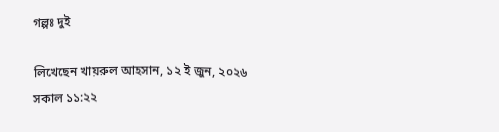গল্পঃ দুই

লিখেছেন খায়রুল আহসান, ১২ ই জুন, ২০২৬ সকাল ১১:২২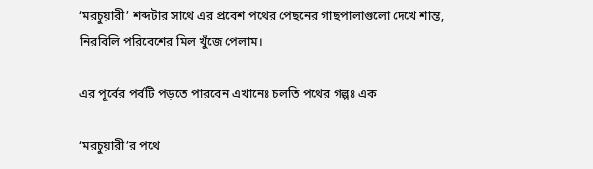‘মরচুয়ারী’ শব্দটার সাথে এর প্রবেশ পথের পেছনের গাছপালাগুলো দেখে শান্ত, নিরবিলি পরিবেশের মিল খুঁজে পেলাম।

এর পূর্বের পর্বটি পড়তে পারবেন এখানেঃ চলতি পথের গল্পঃ এক

‘মরচুয়ারী’র পথে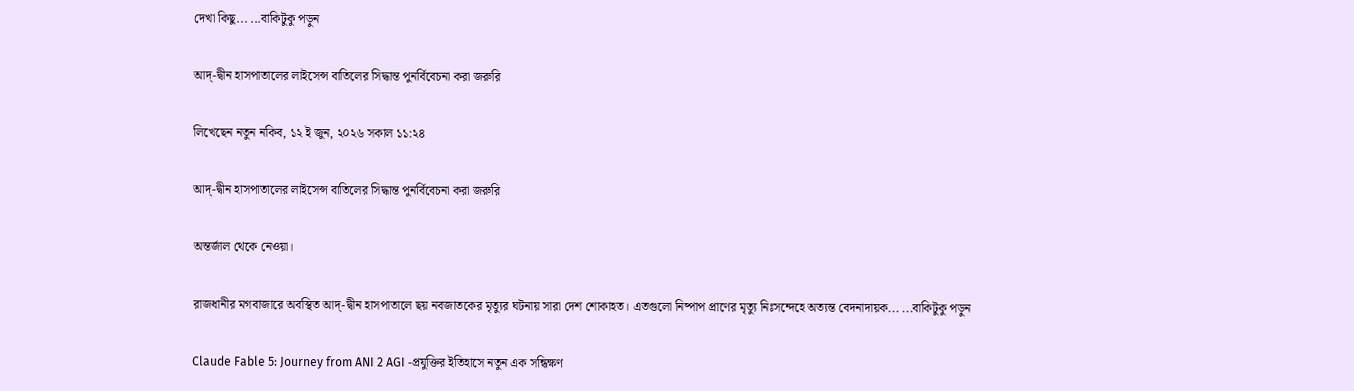দেখা কিছু... ...বাকিটুকু পড়ুন

আদ্-দ্বীন হাসপাতালের লাইসেন্স বাতিলের সিদ্ধান্ত পুনর্বিবেচনা করা জরুরি

লিখেছেন নতুন নকিব, ১২ ই জুন, ২০২৬ সকাল ১১:২৪

আদ্-দ্বীন হাসপাতালের লাইসেন্স বাতিলের সিদ্ধান্ত পুনর্বিবেচনা করা জরুরি

অন্তর্জাল থেকে নেওয়া।

রাজধানীর মগবাজারে অবস্থিত আদ্-দ্বীন হাসপাতালে ছয় নবজাতকের মৃত্যুর ঘটনায় সারা দেশ শোকাহত। এতগুলো নিষ্পাপ প্রাণের মৃত্যু নিঃসন্দেহে অত্যন্ত বেদনাদায়ক... ...বাকিটুকু পড়ুন

Claude Fable 5: Journey from ANI 2 AGI -প্রযুক্তির ইতিহাসে নতুন এক সন্ধিক্ষণ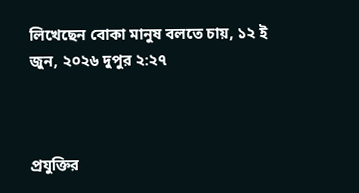লিখেছেন বোকা মানুষ বলতে চায়, ১২ ই জুন, ২০২৬ দুপুর ২:২৭



প্রযুক্তির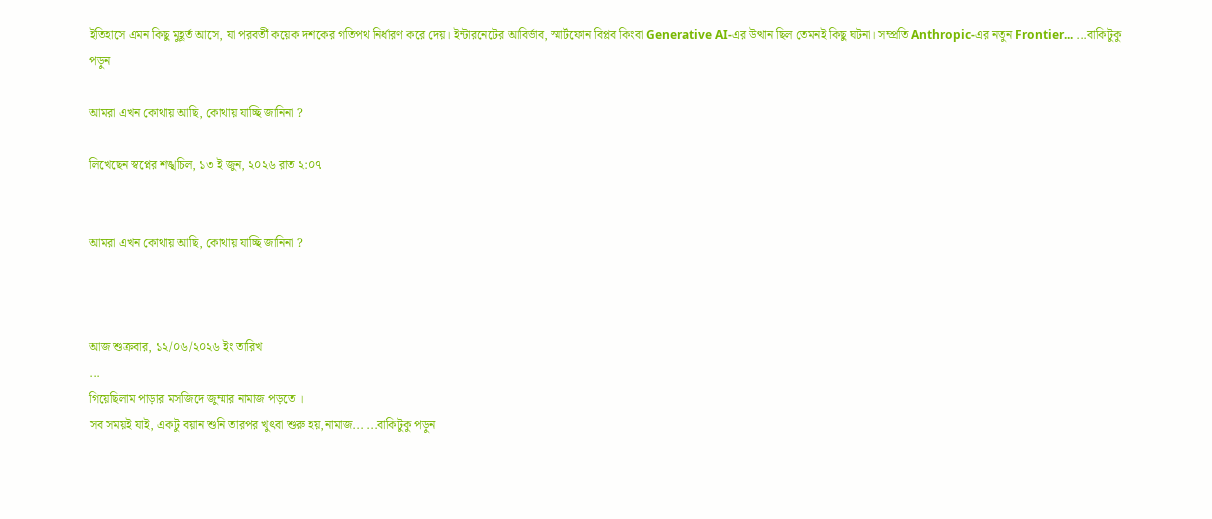ইতিহাসে এমন কিছু মুহূর্ত আসে, যা পরবর্তী কয়েক দশকের গতিপথ নির্ধারণ করে দেয়। ইন্টারনেটের আবির্ভাব, স্মার্টফোন বিপ্লব কিংবা Generative AI-এর উত্থান ছিল তেমনই কিছু ঘটনা। সম্প্রতি Anthropic-এর নতুন Frontier... ...বাকিটুকু পড়ুন

আমরা এখন কোথায় আছি, কোথায় যাচ্ছি জানিনা ?

লিখেছেন স্বপ্নের শঙ্খচিল, ১৩ ই জুন, ২০২৬ রাত ২:০৭


আমরা এখন কোথায় আছি, কোথায় যাচ্ছি জানিনা ?



আজ শুক্রবার, ১২/০৬/২০২৬ ইং তারিখ
...
গিয়েছিলাম পাড়ার মসজিদে জুম্মার নামাজ পড়তে ।
সব সময়ই যাই, একটু বয়ান শুনি তারপর খুৎবা শুরু হয়,নামাজ... ...বাকিটুকু পড়ুন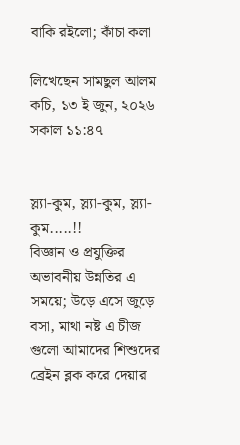বাকি রইলো; কাঁচা কলা

লিখেছেন সামছুল আলম কচি, ১৩ ই জুন, ২০২৬ সকাল ১১:৪৭


স্ল্যা-কুম, স্ল্যা-কুম, স্ল্যা-কুম.....!!
বিজ্ঞান ও প্রযুক্তির অভাবনীয় উন্নতির এ সময়ে; উড়ে এসে জুড়ে বসা, মাথা নষ্ট এ চীজ গুলো আমাদের শিশুদের ব্রেইন ব্লক করে দেয়ার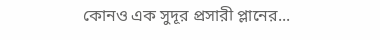কোনও এক সুদূর প্রসারী প্লানের...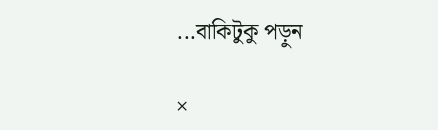...বাকিটুকু পড়ুন

×